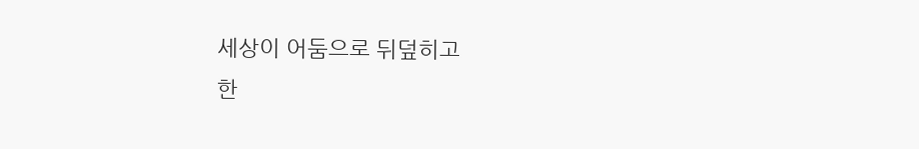세상이 어둠으로 뒤덮히고
한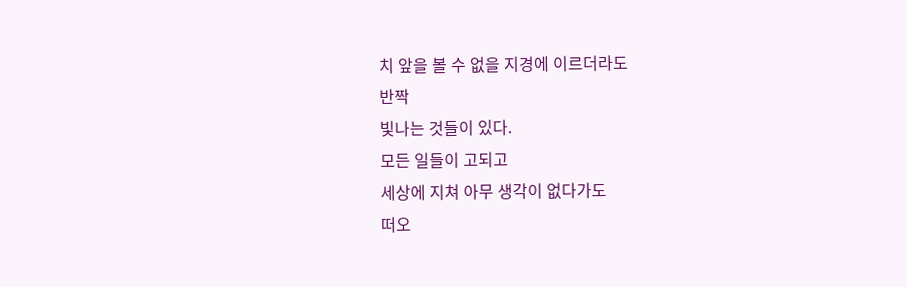치 앞을 볼 수 없을 지경에 이르더라도
반짝
빛나는 것들이 있다.
모든 일들이 고되고
세상에 지쳐 아무 생각이 없다가도
떠오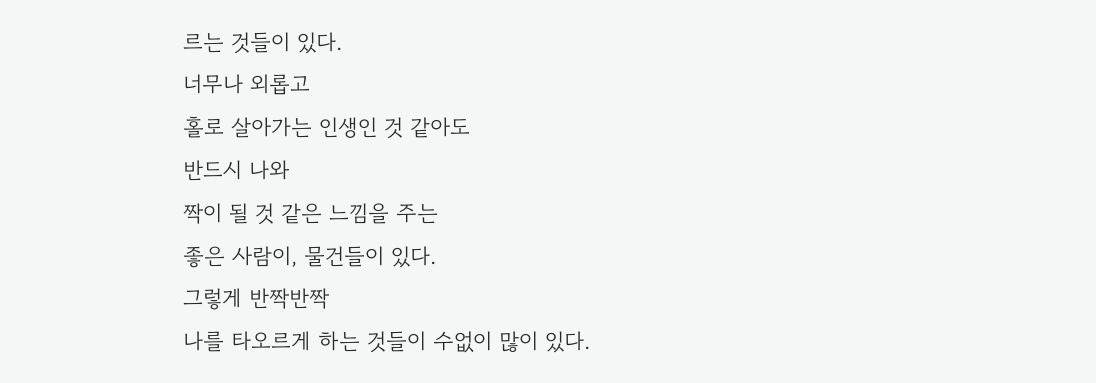르는 것들이 있다.
너무나 외롭고
홀로 살아가는 인생인 것 같아도
반드시 나와
짝이 될 것 같은 느낌을 주는
좋은 사람이, 물건들이 있다.
그렇게 반짝반짝
나를 타오르게 하는 것들이 수없이 많이 있다.